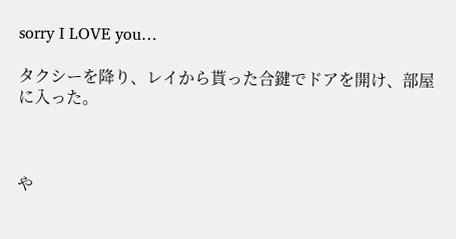sorry I LOVE you…

タクシーを降り、レイから貰った合鍵でドアを開け、部屋に入った。



や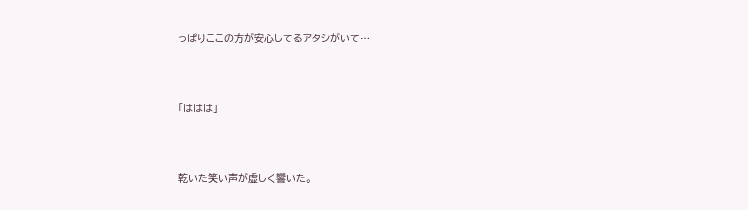っぱりここの方が安心してるアタシがいて…




「ははは」




乾いた笑い声が虚しく響いた。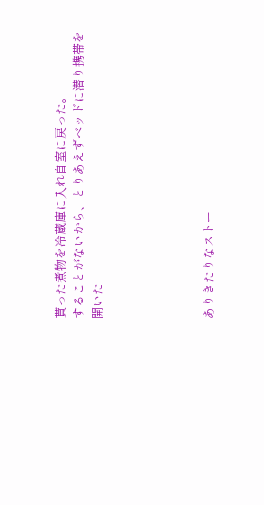貰った煮物を冷蔵庫に入れ自室に戻った。
することがないから、とりあえずベッドに潜り携帯を開いた





ありきたりなストー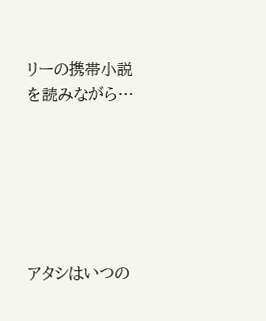リーの携帯小説を読みながら…






アタシはいつの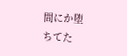間にか堕ちてた